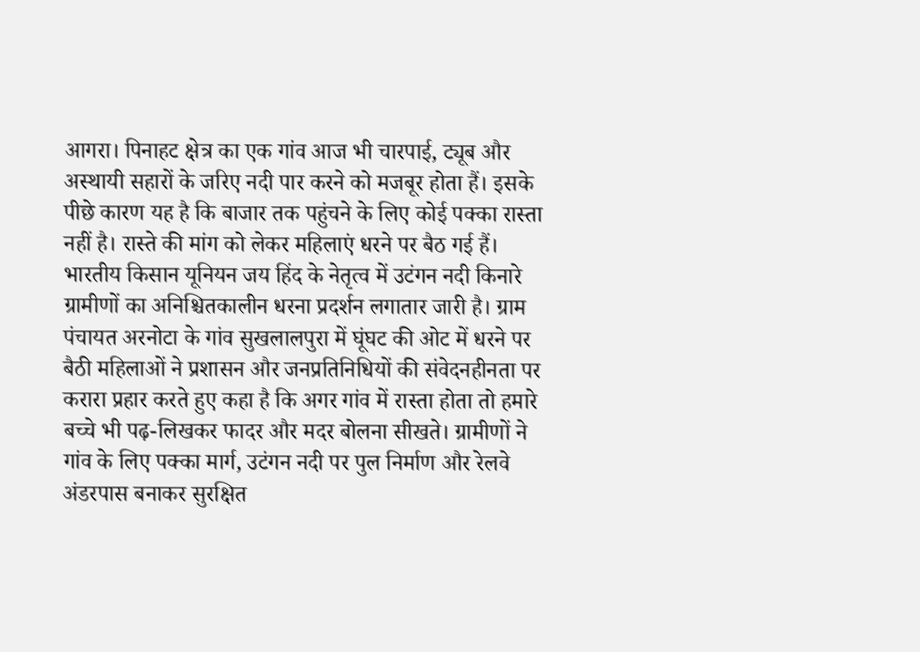आगरा। पिनाहट क्षेत्र का एक गांव आज भी चारपाई, ट्यूब और अस्थायी सहारों के जरिए नदी पार करने को मजबूर होता हैं। इसके पीछे कारण यह है कि बाजार तक पहुंचने के लिए कोई पक्का रास्ता नहीं है। रास्ते की मांग को लेकर महिलाएं धरने पर बैठ गई हैं।
भारतीय किसान यूनियन जय हिंद के नेतृत्व में उटंगन नदी किनारे ग्रामीणों का अनिश्चितकालीन धरना प्रदर्शन लगातार जारी है। ग्राम पंचायत अरनोटा के गांव सुखलालपुरा में घूंघट की ओट में धरने पर बैठी महिलाओं ने प्रशासन और जनप्रतिनिधियों की संवेदनहीनता पर करारा प्रहार करते हुए कहा है कि अगर गांव में रास्ता होता तो हमारे बच्चे भी पढ़-लिखकर फादर और मदर बोलना सीखते। ग्रामीणों ने गांव के लिए पक्का मार्ग, उटंगन नदी पर पुल निर्माण और रेलवे अंडरपास बनाकर सुरक्षित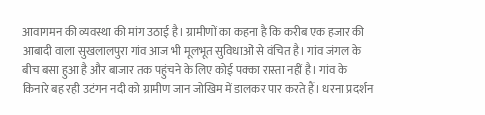आवागमन की व्यवस्था की मांग उठाई है। ग्रामीणों का कहना है कि करीब एक हजार की आबादी वाला सुखलालपुरा गांव आज भी मूलभूत सुविधाओं से वंचित है। गांव जंगल के बीच बसा हुआ है और बाजार तक पहुंचने के लिए कोई पक्का रास्ता नहीं है। गांव के किनारे बह रही उटंगन नदी को ग्रामीण जान जोखिम में डालकर पार करते हैं। धरना प्रदर्शन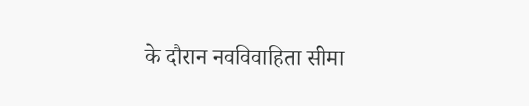के दौरान नवविवाहिता सीमा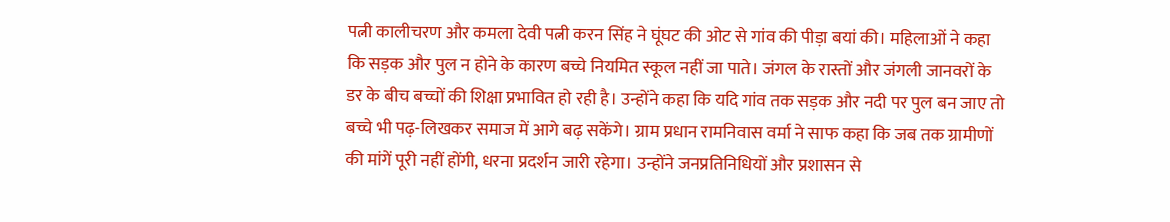पत्नी कालीचरण और कमला देवी पत्नी करन सिंह ने घूंघट की ओट से गांव की पीड़ा बयां की। महिलाओं ने कहा कि सड़क और पुल न होने के कारण बच्चे नियमित स्कूल नहीं जा पाते। जंगल के रास्तों और जंगली जानवरों के डर के बीच बच्चों की शिक्षा प्रभावित हो रही है। उन्होंने कहा कि यदि गांव तक सड़क और नदी पर पुल बन जाए तो बच्चे भी पढ़-लिखकर समाज में आगे बढ़ सकेंगे। ग्राम प्रधान रामनिवास वर्मा ने साफ कहा कि जब तक ग्रामीणों की मांगें पूरी नहीं होंगी, धरना प्रदर्शन जारी रहेगा। उन्होंने जनप्रतिनिधियों और प्रशासन से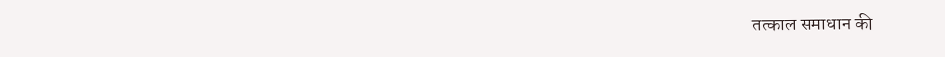तत्काल समाधान की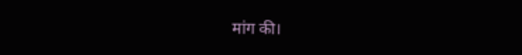मांग की।